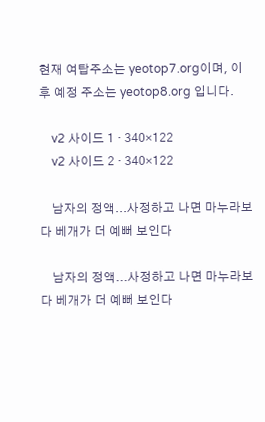현재 여탑주소는 yeotop7.org이며, 이후 예정 주소는 yeotop8.org 입니다.

    v2 사이드 1 · 340×122
    v2 사이드 2 · 340×122

    남자의 정액...사정하고 나면 마누라보다 베개가 더 예뻐 보인다

    남자의 정액...사정하고 나면 마누라보다 베개가 더 예뻐 보인다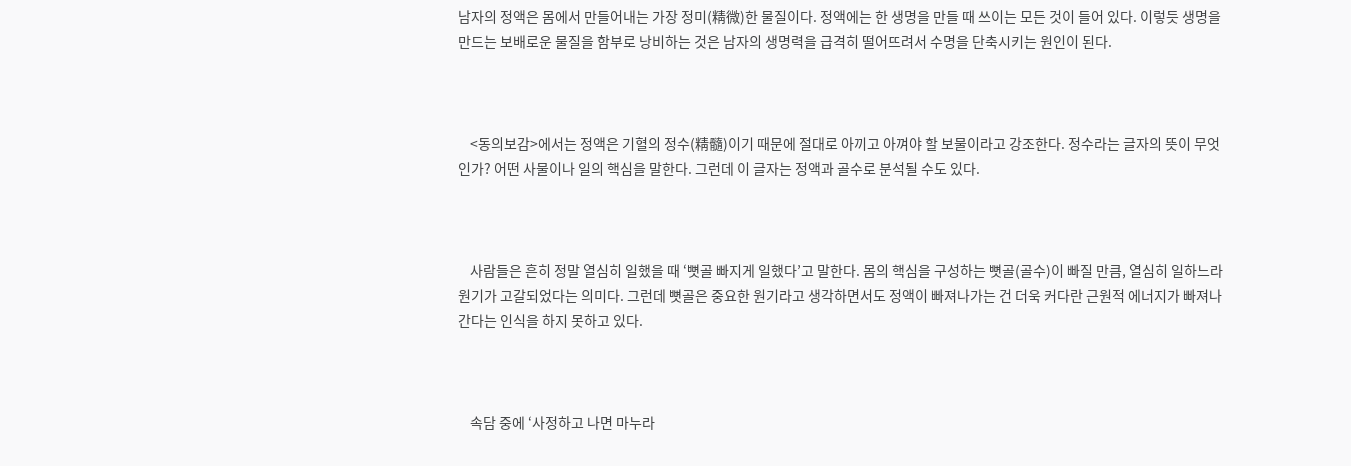남자의 정액은 몸에서 만들어내는 가장 정미(精微)한 물질이다. 정액에는 한 생명을 만들 때 쓰이는 모든 것이 들어 있다. 이렇듯 생명을 만드는 보배로운 물질을 함부로 낭비하는 것은 남자의 생명력을 급격히 떨어뜨려서 수명을 단축시키는 원인이 된다.



    <동의보감>에서는 정액은 기혈의 정수(精髓)이기 때문에 절대로 아끼고 아껴야 할 보물이라고 강조한다. 정수라는 글자의 뜻이 무엇인가? 어떤 사물이나 일의 핵심을 말한다. 그런데 이 글자는 정액과 골수로 분석될 수도 있다.



    사람들은 흔히 정말 열심히 일했을 때 ‘뼛골 빠지게 일했다’고 말한다. 몸의 핵심을 구성하는 뼛골(골수)이 빠질 만큼, 열심히 일하느라 원기가 고갈되었다는 의미다. 그런데 뼛골은 중요한 원기라고 생각하면서도 정액이 빠져나가는 건 더욱 커다란 근원적 에너지가 빠져나간다는 인식을 하지 못하고 있다.



    속담 중에 ‘사정하고 나면 마누라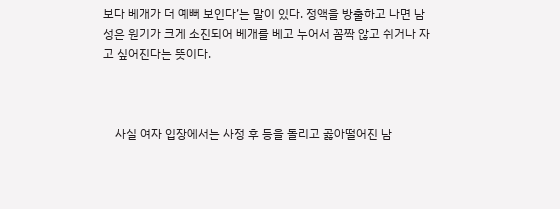보다 베개가 더 예뻐 보인다’는 말이 있다. 정액을 방출하고 나면 남성은 원기가 크게 소진되어 베개를 베고 누어서 꼼짝 않고 쉬거나 자고 싶어진다는 뜻이다.



    사실 여자 입장에서는 사정 후 등을 돌리고 곯아떨어진 남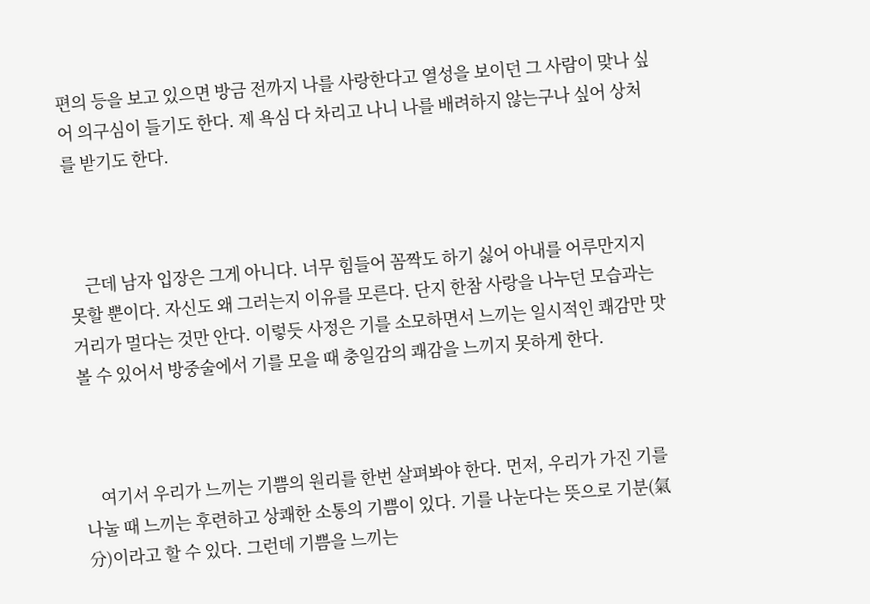편의 등을 보고 있으면 방금 전까지 나를 사랑한다고 열성을 보이던 그 사람이 맞나 싶어 의구심이 들기도 한다. 제 욕심 다 차리고 나니 나를 배려하지 않는구나 싶어 상처를 받기도 한다.



    근데 남자 입장은 그게 아니다. 너무 힘들어 꼼짝도 하기 싫어 아내를 어루만지지 못할 뿐이다. 자신도 왜 그러는지 이유를 모른다. 단지 한참 사랑을 나누던 모습과는 거리가 멀다는 것만 안다. 이렇듯 사정은 기를 소모하면서 느끼는 일시적인 쾌감만 맛볼 수 있어서 방중술에서 기를 모을 때 충일감의 쾌감을 느끼지 못하게 한다.



    여기서 우리가 느끼는 기쁨의 원리를 한번 살펴봐야 한다. 먼저, 우리가 가진 기를 나눌 때 느끼는 후련하고 상쾌한 소통의 기쁨이 있다. 기를 나눈다는 뜻으로 기분(氣分)이라고 할 수 있다. 그런데 기쁨을 느끼는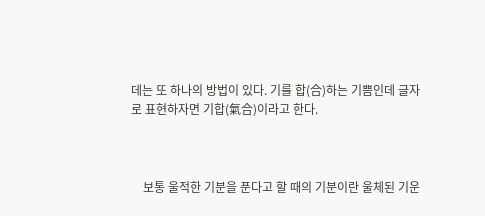데는 또 하나의 방법이 있다. 기를 합(合)하는 기쁨인데 글자로 표현하자면 기합(氣合)이라고 한다.



    보통 울적한 기분을 푼다고 할 때의 기분이란 울체된 기운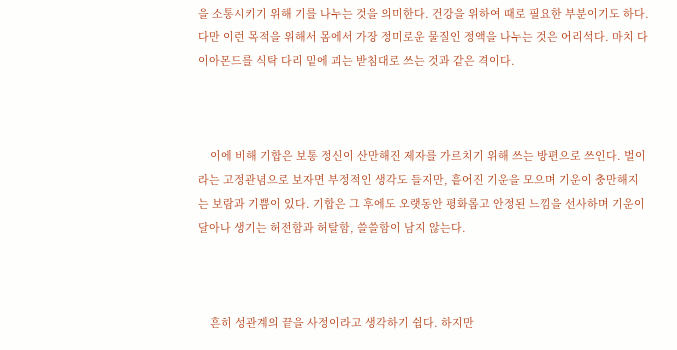을 소통시키기 위해 기를 나누는 것을 의미한다. 건강을 위하여 때로 필요한 부분이기도 하다. 다만 이런 목적을 위해서 몸에서 가장 정미로운 물질인 정액을 나누는 것은 어리석다. 마치 다이아몬드를 식탁 다리 밑에 괴는 받침대로 쓰는 것과 같은 격이다.



    이에 비해 기합은 보통 정신이 산만해진 제자를 가르치기 위해 쓰는 방편으로 쓰인다. 벌이라는 고정관념으로 보자면 부정적인 생각도 들지만, 흩어진 기운을 모으며 기운이 충만해지는 보람과 기쁨이 있다. 기합은 그 후에도 오랫동안 평화롭고 안정된 느낌을 선사하며 기운이 달아나 생기는 허전함과 허탈함, 쓸쓸함이 남지 않는다.



    흔히 성관계의 끝을 사정이라고 생각하기 쉽다. 하지만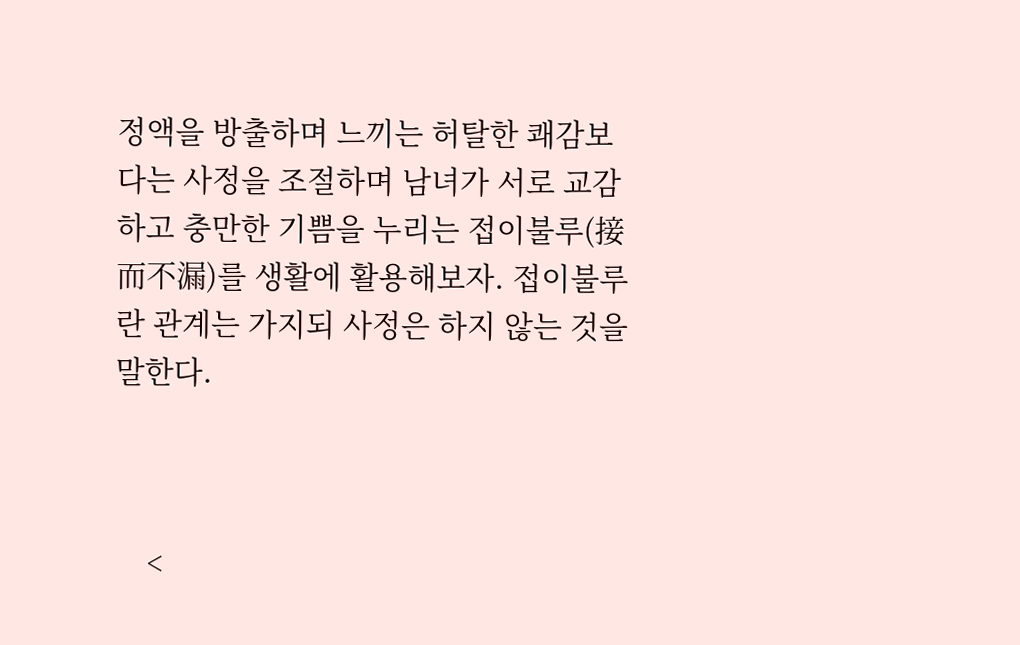정액을 방출하며 느끼는 허탈한 쾌감보다는 사정을 조절하며 남녀가 서로 교감하고 충만한 기쁨을 누리는 접이불루(接而不漏)를 생활에 활용해보자. 접이불루란 관계는 가지되 사정은 하지 않는 것을 말한다.



    <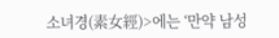소녀경(素女經)>에는 ‘만약 남성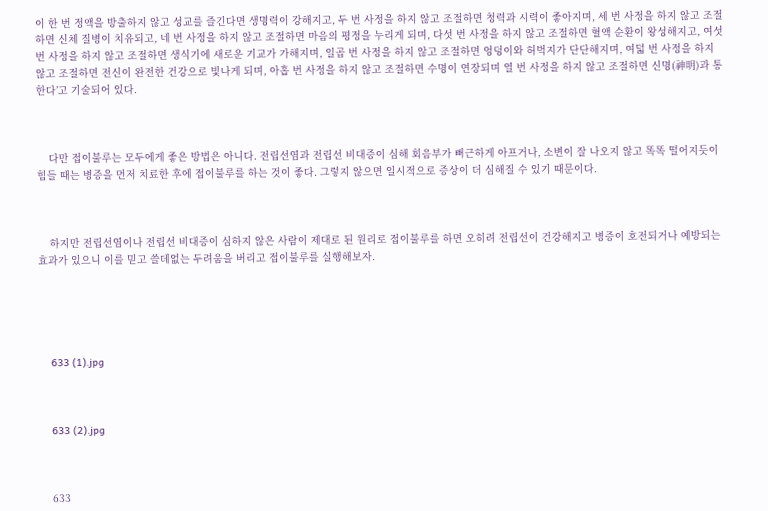이 한 번 정액을 방출하지 않고 성교를 즐긴다면 생명력이 강해지고, 두 번 사정을 하지 않고 조절하면 청력과 시력이 좋아지며, 세 번 사정을 하지 않고 조절하면 신체 질병이 치유되고, 네 번 사정을 하지 않고 조절하면 마음의 평정을 누리게 되며, 다섯 번 사정을 하지 않고 조절하면 혈액 순환이 왕성해지고, 여섯 번 사정을 하지 않고 조절하면 생식기에 새로운 기교가 가해지며, 일곱 번 사정을 하지 않고 조절하면 엉덩이와 허벅지가 단단해지며, 여덟 번 사정을 하지 않고 조절하면 전신이 완전한 건강으로 빛나게 되며, 아홉 번 사정을 하지 않고 조절하면 수명이 연장되며 열 번 사정을 하지 않고 조절하면 신명(神明)과 통한다’고 기술되어 있다.



    다만 접이불루는 모두에게 좋은 방법은 아니다. 전립선염과 전립선 비대증이 심해 회음부가 뻐근하게 아프거나, 소변이 잘 나오지 않고 똑똑 떨어지듯이 힘들 때는 병증을 먼저 치료한 후에 접이불루를 하는 것이 좋다. 그렇지 않으면 일시적으로 증상이 더 심해질 수 있기 때문이다.



    하지만 전립선염이나 전립선 비대증이 심하지 않은 사람이 제대로 된 원리로 접이불루를 하면 오히려 전립선이 건강해지고 병증이 호전되거나 예방되는 효과가 있으니 이를 믿고 쓸데없는 두려움을 버리고 접이불루를 실행해보자.





    633 (1).jpg



    633 (2).jpg



    633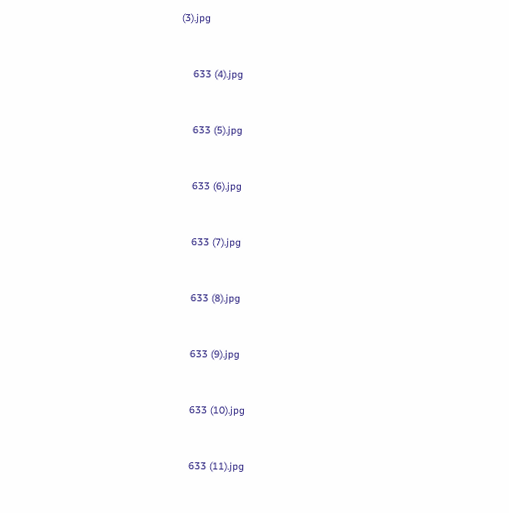(3).jpg



    633 (4).jpg



    633 (5).jpg



    633 (6).jpg



    633 (7).jpg



    633 (8).jpg



    633 (9).jpg



    633 (10).jpg



    633 (11).jpg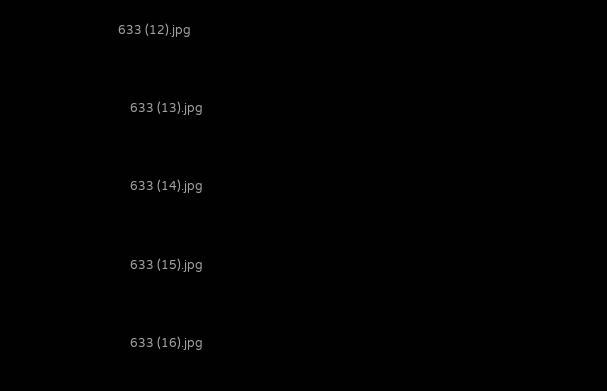633 (12).jpg



    633 (13).jpg



    633 (14).jpg



    633 (15).jpg



    633 (16).jpg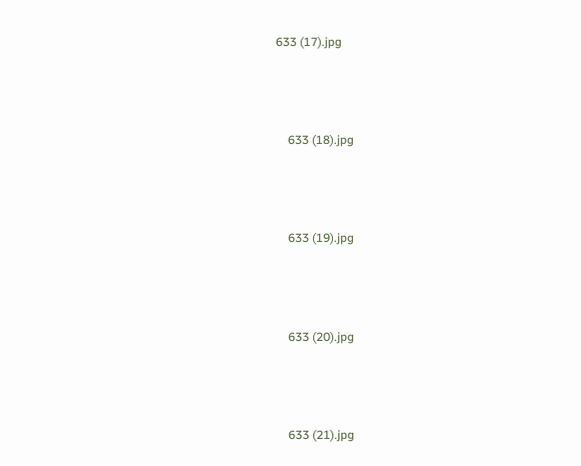633 (17).jpg



    633 (18).jpg



    633 (19).jpg



    633 (20).jpg



    633 (21).jpg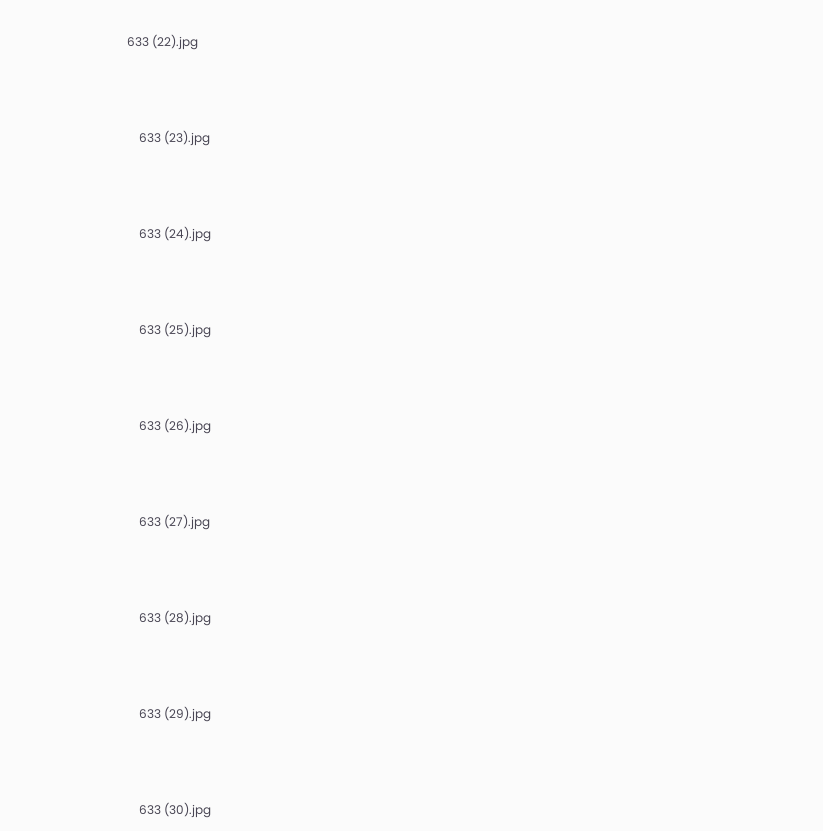633 (22).jpg



    633 (23).jpg



    633 (24).jpg



    633 (25).jpg



    633 (26).jpg



    633 (27).jpg



    633 (28).jpg



    633 (29).jpg



    633 (30).jpg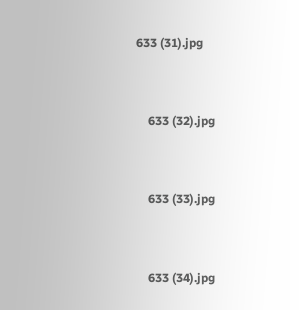633 (31).jpg



    633 (32).jpg



    633 (33).jpg



    633 (34).jpg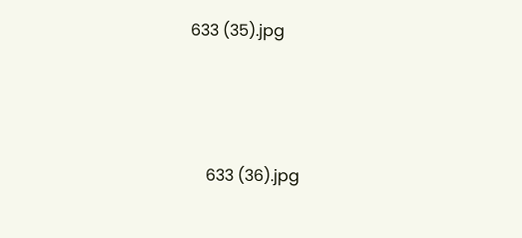633 (35).jpg



    633 (36).jpg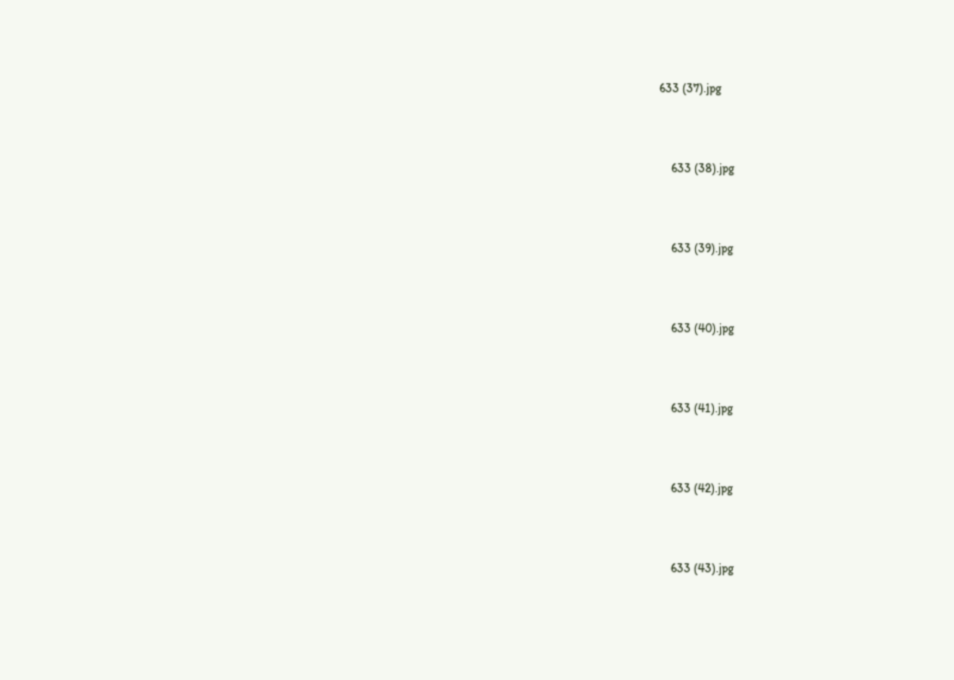633 (37).jpg



    633 (38).jpg



    633 (39).jpg



    633 (40).jpg



    633 (41).jpg



    633 (42).jpg



    633 (43).jpg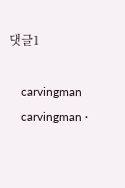댓글1

    carvingman
    carvingman ·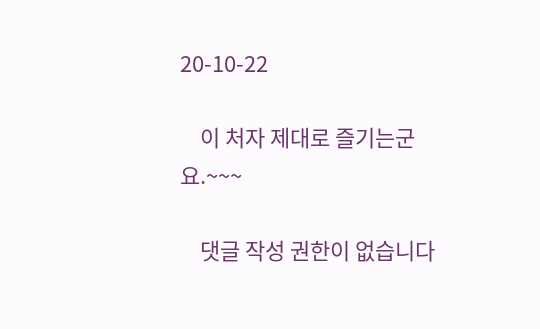20-10-22

    이 처자 제대로 즐기는군요.~~~

    댓글 작성 권한이 없습니다